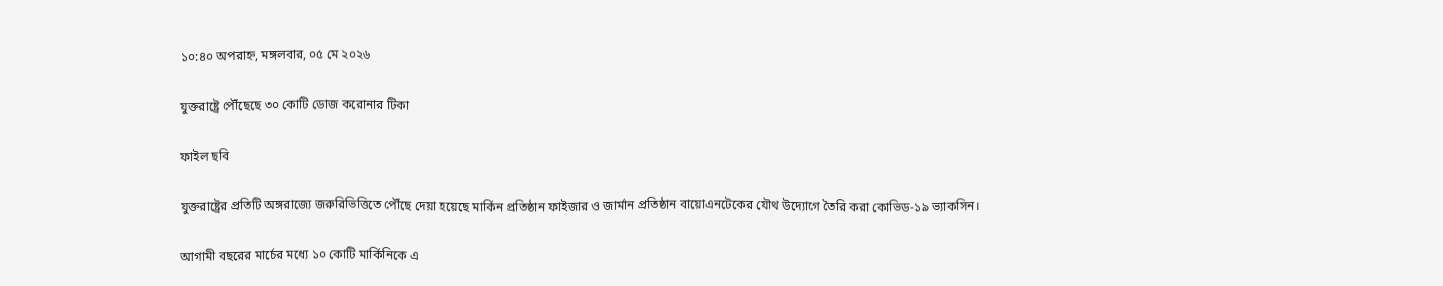১০:৪০ অপরাহ্ন, মঙ্গলবার, ০৫ মে ২০২৬

যুক্তরাষ্ট্রে পৌঁছেছে ৩০ কোটি ডোজ করোনার টিকা

ফাইল ছবি

যুক্তরাষ্ট্রের প্রতিটি অঙ্গরাজ্যে জরুরিভিত্তিতে পৌঁছে দেয়া হয়েছে মার্কিন প্রতিষ্ঠান ফাইজার ও জার্মান প্রতিষ্ঠান বায়োএনটেকের যৌথ উদ্যোগে তৈরি করা কোভিড-১৯ ভ্যাকসিন।

আগামী বছরের মার্চের মধ্যে ১০ কোটি মার্কিনিকে এ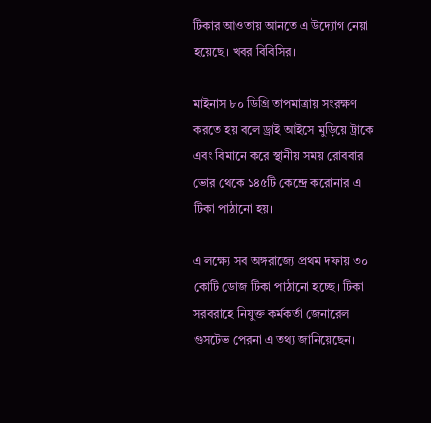টিকার আওতায় আনতে এ উদ্যোগ নেয়া হয়েছে। খবর বিবিসির।

মাইনাস ৮০ ডিগ্রি তাপমাত্রায় সংরক্ষণ করতে হয় বলে ড্রাই আইসে মুড়িয়ে ট্রাকে এবং বিমানে করে স্থানীয় সময় রোববার ভোর থেকে ১৪৫টি কেন্দ্রে করোনার এ টিকা পাঠানো হয়।

এ লক্ষ্যে সব অঙ্গরাজ্যে প্রথম দফায় ৩০ কোটি ডোজ টিকা পাঠানো হচ্ছে। টিকা সরবরাহে নিযুক্ত কর্মকর্তা জেনারেল গুসটেভ পেরনা এ তথ্য জানিয়েছেন।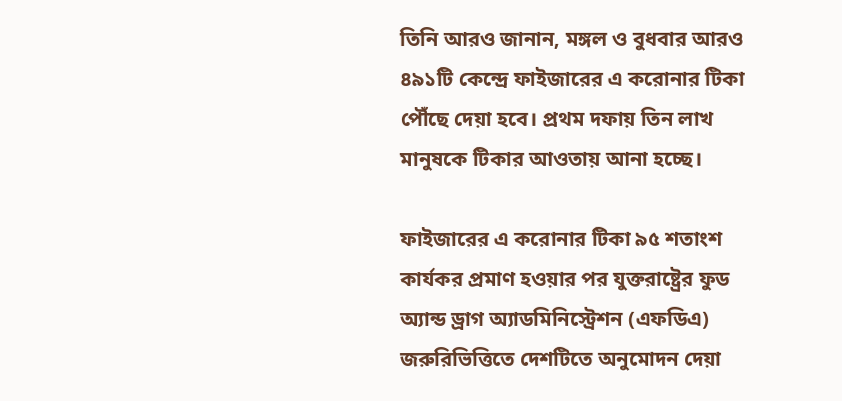তিনি আরও জানান, মঙ্গল ও বুধবার আরও ৪৯১টি কেন্দ্রে ফাইজারের এ করোনার টিকা পৌঁছে দেয়া হবে। প্রথম দফায় তিন লাখ মানুষকে টিকার আওতায় আনা হচ্ছে।

ফাইজারের এ করোনার টিকা ৯৫ শতাংশ কার্যকর প্রমাণ হওয়ার পর যুক্তরাষ্ট্রের ফুড অ্যান্ড ড্রাগ অ্যাডমিনিস্ট্রেশন (এফডিএ) জরুরিভিত্তিতে দেশটিতে অনুমোদন দেয়া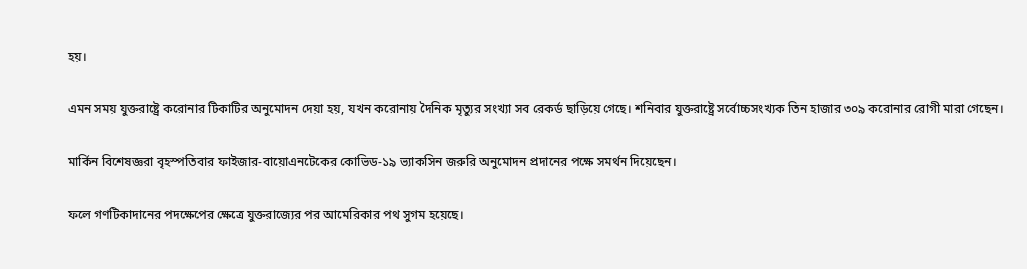হয়।

এমন সময় যুক্তরাষ্ট্রে করোনার টিকাটির অনুমোদন দেয়া হয়, যখন করোনায় দৈনিক মৃত্যুর সংখ্যা সব রেকর্ড ছাড়িয়ে গেছে। শনিবার যুক্তরাষ্ট্রে সর্বোচ্চসংখ্যক তিন হাজার ৩০৯ করোনার রোগী মারা গেছেন।

মার্কিন বিশেষজ্ঞরা বৃহস্পতিবার ফাইজার-বায়োএনটেকের কোভিড-১৯ ভ্যাকসিন জরুরি অনুমোদন প্রদানের পক্ষে সমর্থন দিয়েছেন।

ফলে গণটিকাদানের পদক্ষেপের ক্ষেত্রে যুক্তরাজ্যের পর আমেরিকার পথ সুগম হয়েছে।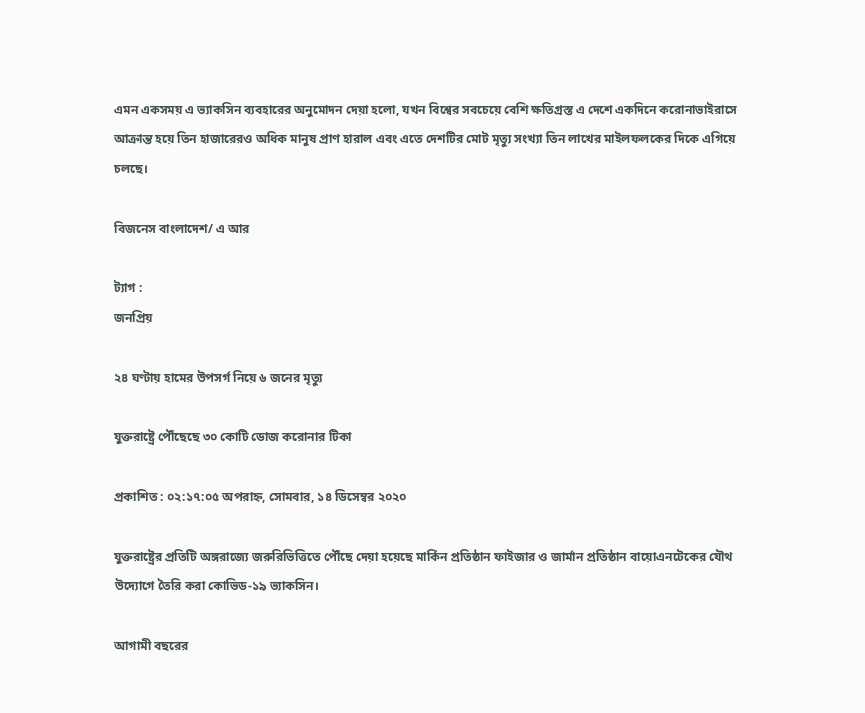এমন একসময় এ ভ্যাকসিন ব্যবহারের অনুমোদন দেয়া হলো, যখন বিশ্বের সবচেয়ে বেশি ক্ষতিগ্রস্ত এ দেশে একদিনে করোনাভাইরাসে আক্রান্ত হয়ে তিন হাজারেরও অধিক মানুষ প্রাণ হারাল এবং এতে দেশটির মোট মৃত্যু সংখ্যা তিন লাখের মাইলফলকের দিকে এগিয়ে চলছে।

বিজনেস বাংলাদেশ/ এ আর

ট্যাগ :
জনপ্রিয়

২৪ ঘণ্টায় হামের উপসর্গ নিয়ে ৬ জনের মৃত্যু

যুক্তরাষ্ট্রে পৌঁছেছে ৩০ কোটি ডোজ করোনার টিকা

প্রকাশিত : ০২:১৭:০৫ অপরাহ্ন, সোমবার, ১৪ ডিসেম্বর ২০২০

যুক্তরাষ্ট্রের প্রতিটি অঙ্গরাজ্যে জরুরিভিত্তিতে পৌঁছে দেয়া হয়েছে মার্কিন প্রতিষ্ঠান ফাইজার ও জার্মান প্রতিষ্ঠান বায়োএনটেকের যৌথ উদ্যোগে তৈরি করা কোভিড-১৯ ভ্যাকসিন।

আগামী বছরের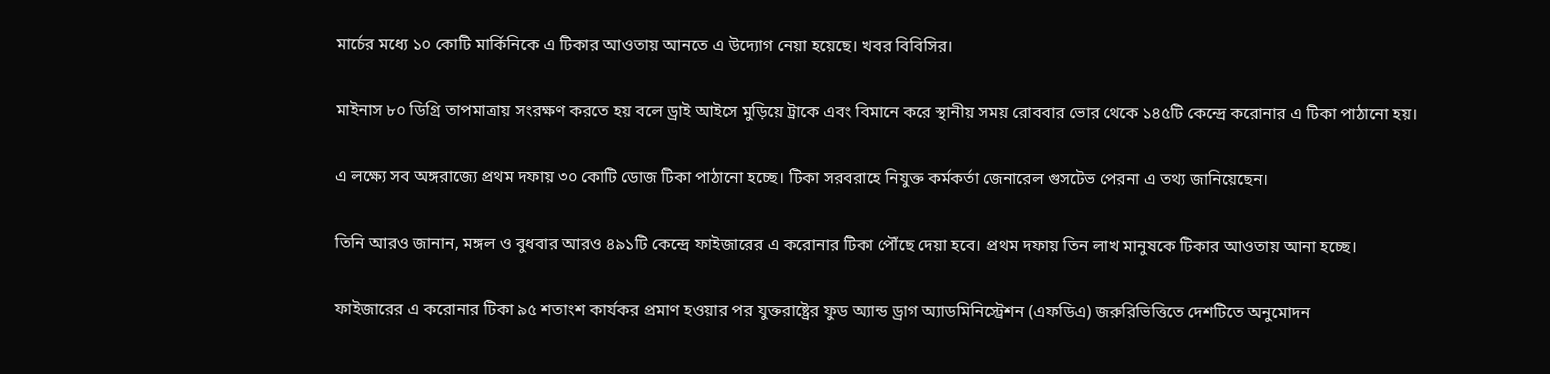মার্চের মধ্যে ১০ কোটি মার্কিনিকে এ টিকার আওতায় আনতে এ উদ্যোগ নেয়া হয়েছে। খবর বিবিসির।

মাইনাস ৮০ ডিগ্রি তাপমাত্রায় সংরক্ষণ করতে হয় বলে ড্রাই আইসে মুড়িয়ে ট্রাকে এবং বিমানে করে স্থানীয় সময় রোববার ভোর থেকে ১৪৫টি কেন্দ্রে করোনার এ টিকা পাঠানো হয়।

এ লক্ষ্যে সব অঙ্গরাজ্যে প্রথম দফায় ৩০ কোটি ডোজ টিকা পাঠানো হচ্ছে। টিকা সরবরাহে নিযুক্ত কর্মকর্তা জেনারেল গুসটেভ পেরনা এ তথ্য জানিয়েছেন।

তিনি আরও জানান, মঙ্গল ও বুধবার আরও ৪৯১টি কেন্দ্রে ফাইজারের এ করোনার টিকা পৌঁছে দেয়া হবে। প্রথম দফায় তিন লাখ মানুষকে টিকার আওতায় আনা হচ্ছে।

ফাইজারের এ করোনার টিকা ৯৫ শতাংশ কার্যকর প্রমাণ হওয়ার পর যুক্তরাষ্ট্রের ফুড অ্যান্ড ড্রাগ অ্যাডমিনিস্ট্রেশন (এফডিএ) জরুরিভিত্তিতে দেশটিতে অনুমোদন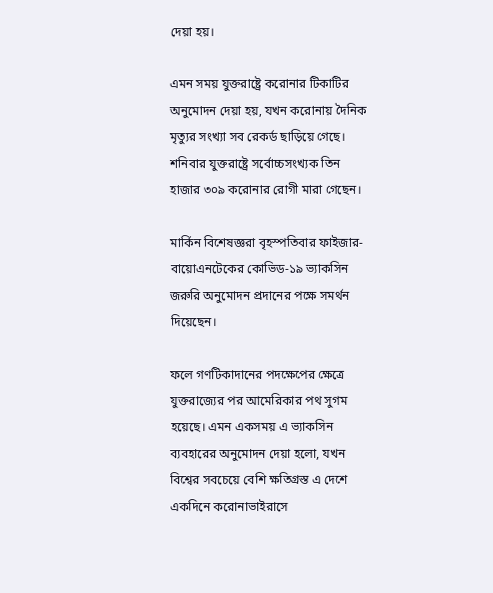দেয়া হয়।

এমন সময় যুক্তরাষ্ট্রে করোনার টিকাটির অনুমোদন দেয়া হয়, যখন করোনায় দৈনিক মৃত্যুর সংখ্যা সব রেকর্ড ছাড়িয়ে গেছে। শনিবার যুক্তরাষ্ট্রে সর্বোচ্চসংখ্যক তিন হাজার ৩০৯ করোনার রোগী মারা গেছেন।

মার্কিন বিশেষজ্ঞরা বৃহস্পতিবার ফাইজার-বায়োএনটেকের কোভিড-১৯ ভ্যাকসিন জরুরি অনুমোদন প্রদানের পক্ষে সমর্থন দিয়েছেন।

ফলে গণটিকাদানের পদক্ষেপের ক্ষেত্রে যুক্তরাজ্যের পর আমেরিকার পথ সুগম হয়েছে। এমন একসময় এ ভ্যাকসিন ব্যবহারের অনুমোদন দেয়া হলো, যখন বিশ্বের সবচেয়ে বেশি ক্ষতিগ্রস্ত এ দেশে একদিনে করোনাভাইরাসে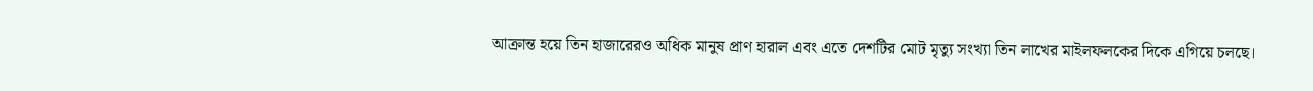আক্রান্ত হয়ে তিন হাজারেরও অধিক মানুষ প্রাণ হারাল এবং এতে দেশটির মোট মৃত্যু সংখ্যা তিন লাখের মাইলফলকের দিকে এগিয়ে চলছে।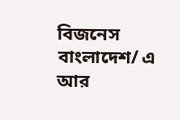বিজনেস বাংলাদেশ/ এ আর